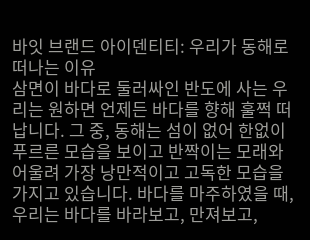바잇 브랜드 아이덴티티: 우리가 동해로 떠나는 이유
삼면이 바다로 둘러싸인 반도에 사는 우리는 원하면 언제든 바다를 향해 훌쩍 떠납니다. 그 중, 동해는 섬이 없어 한없이 푸르른 모습을 보이고 반짝이는 모래와 어울려 가장 낭만적이고 고독한 모습을 가지고 있습니다. 바다를 마주하였을 때, 우리는 바다를 바라보고, 만져보고,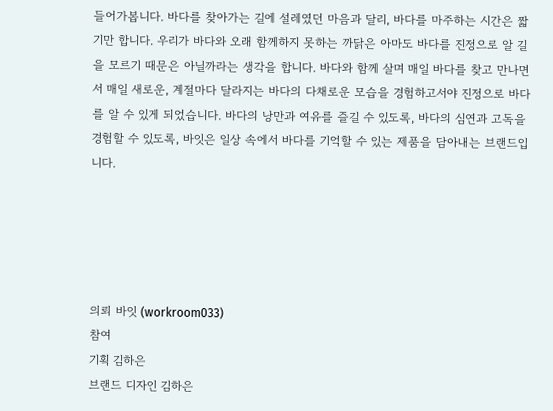들어가봅니다. 바다를 찾아가는 길에 설레였던 마음과 달리, 바다를 마주하는 시간은 짧기만 합니다. 우리가 바다와 오래 함께하지 못하는 까닭은 아마도 바다를 진정으로 알 길을 모르기 때문은 아닐까라는 생각을 합니다. 바다와 함께 살며 매일 바다를 찾고 만나면서 매일 새로운, 계절마다 달라지는 바다의 다채로운 모습을 경험하고서야 진정으로 바다를 알 수 있게 되었습니다. 바다의 낭만과 여유를 즐길 수 있도록, 바다의 심연과 고독을 경험할 수 있도록, 바잇은 일상 속에서 바다를 기억할 수 있는 제품을 담아내는 브랜드입니다.





의뢰 바잇 (workroom033)
참여
기획 김하은
브랜드 디자인 김하은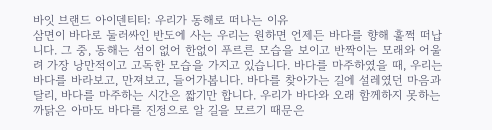바잇 브랜드 아이덴티티: 우리가 동해로 떠나는 이유
삼면이 바다로 둘러싸인 반도에 사는 우리는 원하면 언제든 바다를 향해 훌쩍 떠납니다. 그 중, 동해는 섬이 없어 한없이 푸르른 모습을 보이고 반짝이는 모래와 어울려 가장 낭만적이고 고독한 모습을 가지고 있습니다. 바다를 마주하였을 때, 우리는 바다를 바라보고, 만져보고, 들어가봅니다. 바다를 찾아가는 길에 설레였던 마음과 달리, 바다를 마주하는 시간은 짧기만 합니다. 우리가 바다와 오래 함께하지 못하는 까닭은 아마도 바다를 진정으로 알 길을 모르기 때문은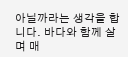아닐까라는 생각을 합니다. 바다와 함께 살며 매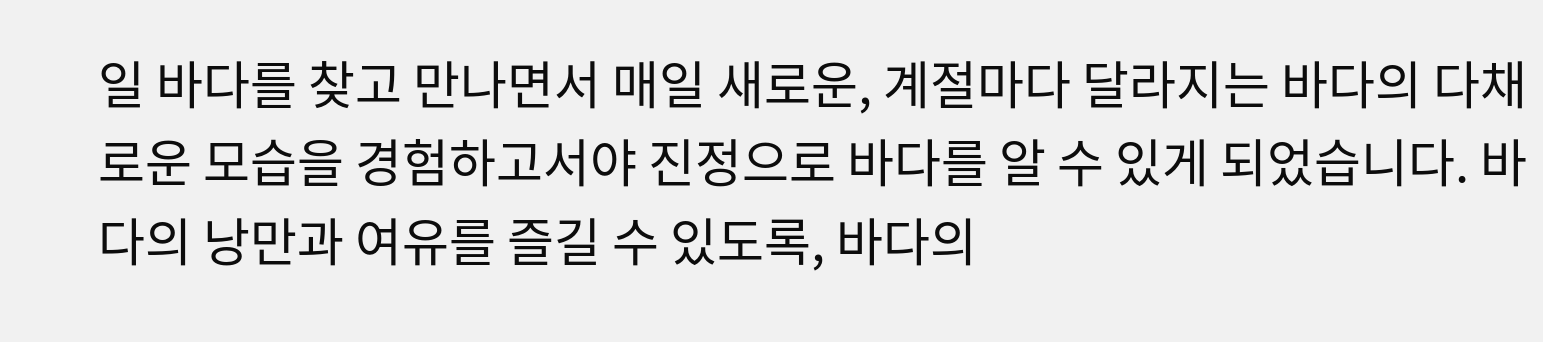일 바다를 찾고 만나면서 매일 새로운, 계절마다 달라지는 바다의 다채로운 모습을 경험하고서야 진정으로 바다를 알 수 있게 되었습니다. 바다의 낭만과 여유를 즐길 수 있도록, 바다의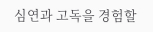심연과 고독을 경험할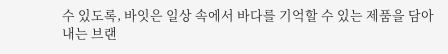수 있도록, 바잇은 일상 속에서 바다를 기억할 수 있는 제품을 담아내는 브랜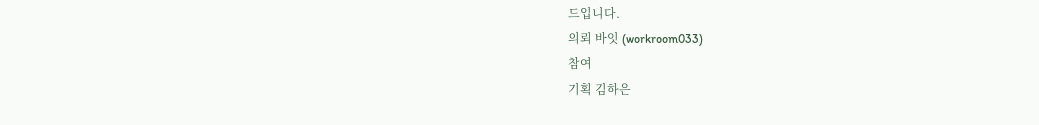드입니다.
의뢰 바잇 (workroom033)
참여
기획 김하은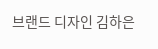브랜드 디자인 김하은